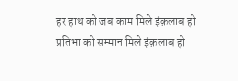हर हाथ को जब काम मिले इंक़लाब हो
प्रतिभा को सम्मान मिले इंक़लाब हो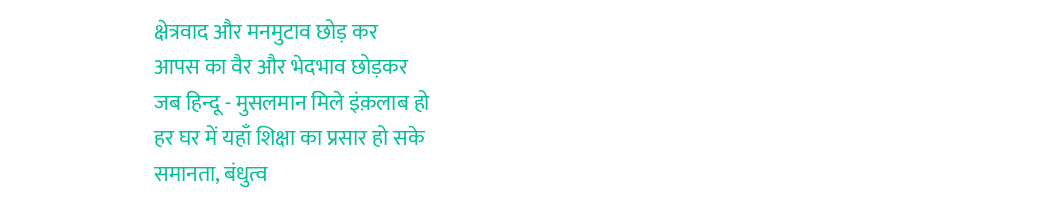क्षेत्रवाद और मनमुटाव छोड़ कर
आपस का वैर और भेदभाव छोड़कर
जब हिन्दू - मुसलमान मिले इंक़लाब हो
हर घर में यहाँ शिक्षा का प्रसार हो सके
समानता, बंधुत्व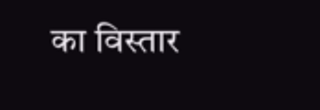का विस्तार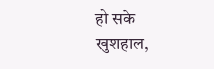हो सके
खुशहाल,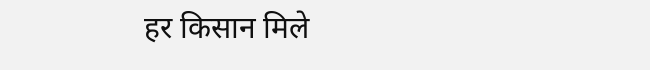हर किसान मिले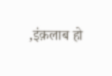,इंक़लाब हो